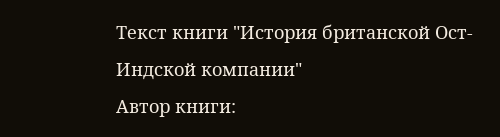Текст книги "История британской Ост-Индской компании"
Автор книги: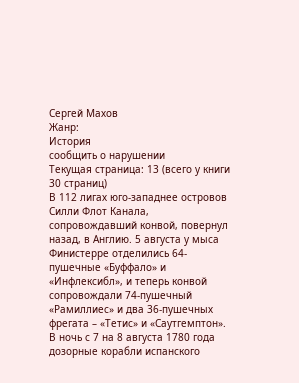Сергей Махов
Жанр:
История
сообщить о нарушении
Текущая страница: 13 (всего у книги 30 страниц)
В 112 лигах юго-западнее островов Силли Флот Канала, сопровождавший конвой, повернул назад, в Англию. 5 августа у мыса Финистерре отделились 64-пушечные «Буффало» и «Инфлексибл», и теперь конвой сопровождали 74-пушечный «Рамиллиес» и два 36-пушечных фрегата – «Тетис» и «Саутгемптон».
В ночь с 7 на 8 августа 1780 года дозорные корабли испанского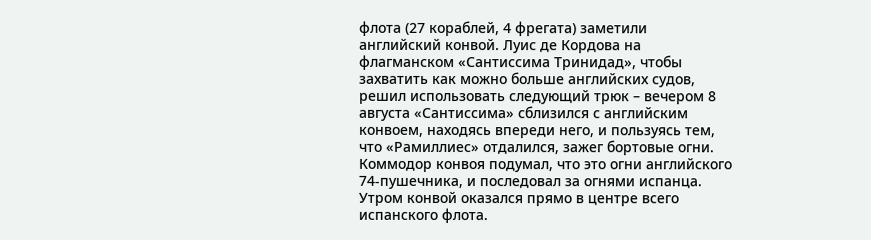флота (27 кораблей, 4 фрегата) заметили английский конвой. Луис де Кордова на флагманском «Сантиссима Тринидад», чтобы захватить как можно больше английских судов, решил использовать следующий трюк – вечером 8 августа «Сантиссима» сблизился с английским конвоем, находясь впереди него, и пользуясь тем, что «Рамиллиес» отдалился, зажег бортовые огни. Коммодор конвоя подумал, что это огни английского 74-пушечника, и последовал за огнями испанца. Утром конвой оказался прямо в центре всего испанского флота.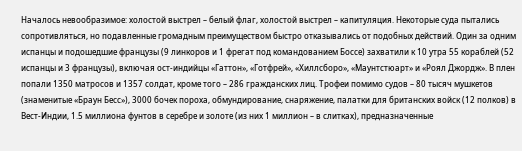Началось невообразимое: холостой выстрел – белый флаг, холостой выстрел – капитуляция. Некоторые суда пытались сопротивляться, но подавленные громадным преимуществом быстро отказывались от подобных действий. Один за одним испанцы и подошедшие французы (9 линкоров и 1 фрегат под командованием Боссе) захватили к 10 утра 55 кораблей (52 испанцы и 3 французы), включая ост-индийцы «Гаттон», «Готфрей», «Хиллсборо», «Маунтстюарт» и «Роял Джордж». В плен попали 1350 матросов и 1357 солдат, кроме того – 286 гражданских лиц. Трофеи помимо судов – 80 тысяч мушкетов (знаменитые «Браун Бесс»), 3000 бочек пороха, обмундирование, снаряжение, палатки для британских войск (12 полков) в Вест-Индии, 1.5 миллиона фунтов в серебре и золоте (из них 1 миллион – в слитках), предназначенные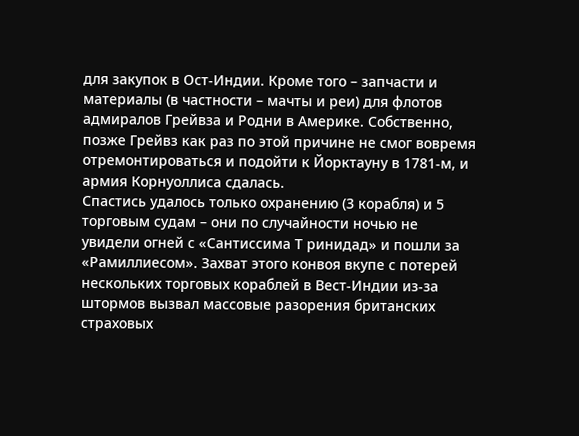для закупок в Ост-Индии. Кроме того – запчасти и материалы (в частности – мачты и реи) для флотов адмиралов Грейвза и Родни в Америке. Собственно, позже Грейвз как раз по этой причине не смог вовремя отремонтироваться и подойти к Йорктауну в 1781-м, и армия Корнуоллиса сдалась.
Спастись удалось только охранению (3 корабля) и 5 торговым судам – они по случайности ночью не увидели огней с «Сантиссима Т ринидад» и пошли за «Рамиллиесом». Захват этого конвоя вкупе с потерей нескольких торговых кораблей в Вест-Индии из-за штормов вызвал массовые разорения британских страховых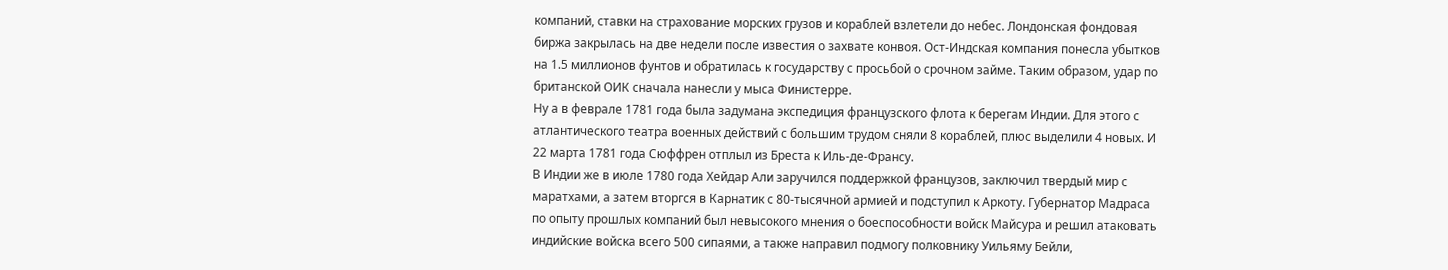компаний, ставки на страхование морских грузов и кораблей взлетели до небес. Лондонская фондовая биржа закрылась на две недели после известия о захвате конвоя. Ост-Индская компания понесла убытков на 1.5 миллионов фунтов и обратилась к государству с просьбой о срочном займе. Таким образом, удар по британской ОИК сначала нанесли у мыса Финистерре.
Ну а в феврале 1781 года была задумана экспедиция французского флота к берегам Индии. Для этого с атлантического театра военных действий с большим трудом сняли 8 кораблей, плюс выделили 4 новых. И 22 марта 1781 года Сюффрен отплыл из Бреста к Иль-де-Франсу.
В Индии же в июле 1780 года Хейдар Али заручился поддержкой французов, заключил твердый мир с маратхами, а затем вторгся в Карнатик с 80-тысячной армией и подступил к Аркоту. Губернатор Мадраса по опыту прошлых компаний был невысокого мнения о боеспособности войск Майсура и решил атаковать индийские войска всего 500 сипаями, а также направил подмогу полковнику Уильяму Бейли,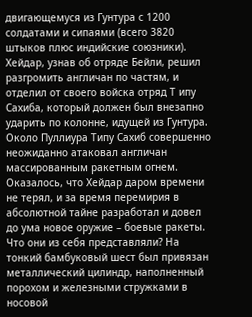двигающемуся из Гунтура с 1200 солдатами и сипаями (всего 3820 штыков плюс индийские союзники).
Хейдар, узнав об отряде Бейли, решил разгромить англичан по частям, и отделил от своего войска отряд Т ипу Сахиба, который должен был внезапно ударить по колонне, идущей из Гунтура. Около Пуллиура Типу Сахиб совершенно неожиданно атаковал англичан массированным ракетным огнем.
Оказалось, что Хейдар даром времени не терял, и за время перемирия в абсолютной тайне разработал и довел до ума новое оружие – боевые ракеты. Что они из себя представляли? На тонкий бамбуковый шест был привязан металлический цилиндр, наполненный порохом и железными стружками в носовой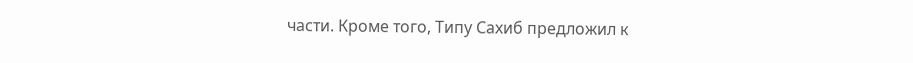части. Кроме того, Типу Сахиб предложил к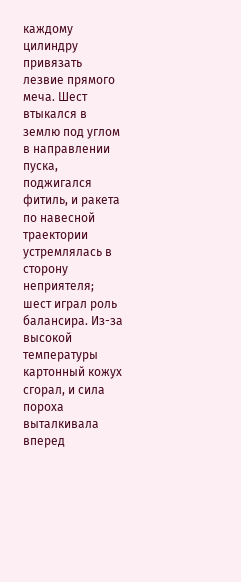каждому цилиндру привязать лезвие прямого меча. Шест втыкался в землю под углом в направлении пуска, поджигался фитиль, и ракета по навесной траектории устремлялась в сторону неприятеля; шест играл роль балансира. Из-за высокой температуры картонный кожух сгорал, и сила пороха выталкивала вперед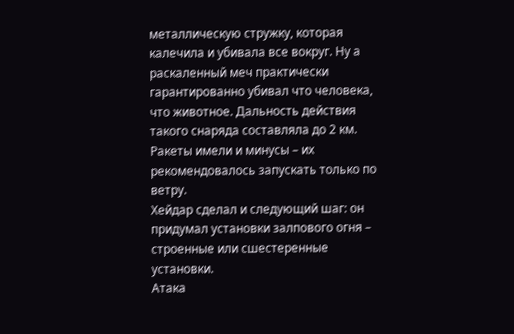металлическую стружку, которая калечила и убивала все вокруг. Ну а раскаленный меч практически гарантированно убивал что человека, что животное. Дальность действия такого снаряда составляла до 2 км. Ракеты имели и минусы – их рекомендовалось запускать только по ветру.
Хейдар сделал и следующий шаг: он придумал установки залпового огня – строенные или сшестеренные установки.
Атака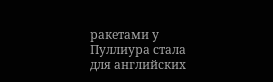ракетами у Пуллиура стала для английских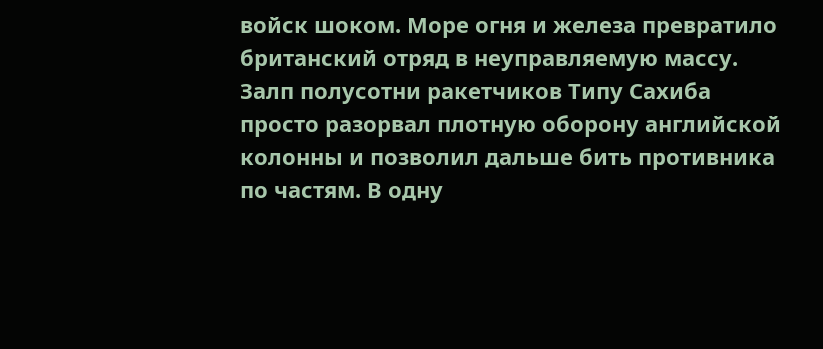войск шоком. Море огня и железа превратило британский отряд в неуправляемую массу. Залп полусотни ракетчиков Типу Сахиба просто разорвал плотную оборону английской колонны и позволил дальше бить противника по частям. В одну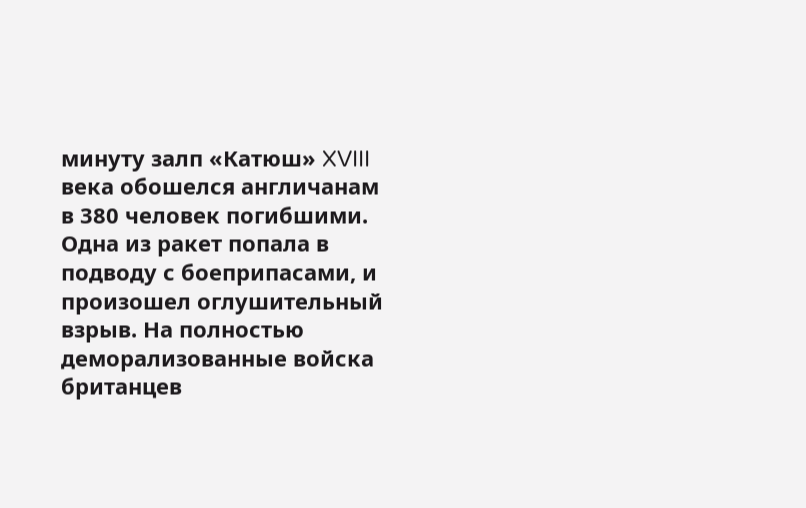минуту залп «Катюш» XVIII века обошелся англичанам в 380 человек погибшими. Одна из ракет попала в подводу с боеприпасами, и произошел оглушительный взрыв. На полностью деморализованные войска британцев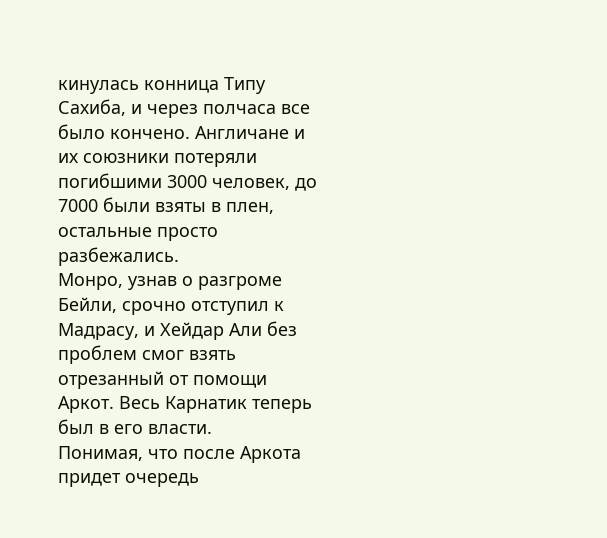кинулась конница Типу Сахиба, и через полчаса все было кончено. Англичане и их союзники потеряли погибшими 3000 человек, до 7000 были взяты в плен, остальные просто разбежались.
Монро, узнав о разгроме Бейли, срочно отступил к Мадрасу, и Хейдар Али без проблем смог взять отрезанный от помощи Аркот. Весь Карнатик теперь был в его власти.
Понимая, что после Аркота придет очередь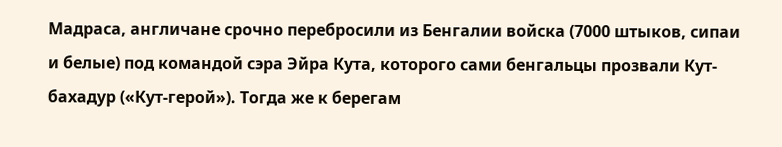Мадраса, англичане срочно перебросили из Бенгалии войска (7000 штыков, сипаи и белые) под командой сэра Эйра Кута, которого сами бенгальцы прозвали Кут-бахадур («Кут-герой»). Тогда же к берегам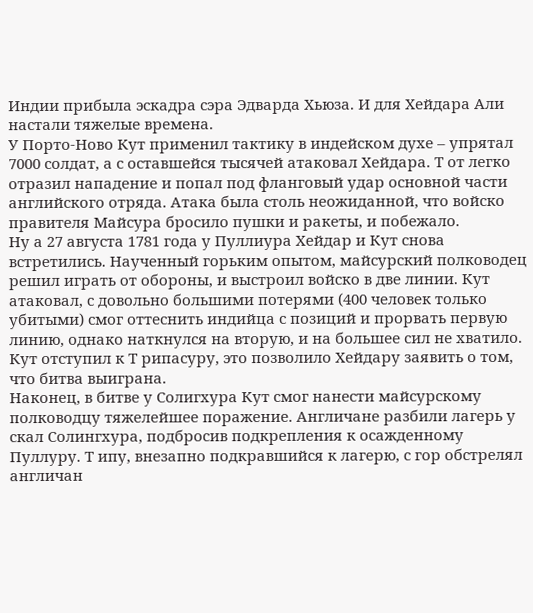Индии прибыла эскадра сэра Эдварда Хьюза. И для Хейдара Али настали тяжелые времена.
У Порто-Ново Кут применил тактику в индейском духе – упрятал 7000 солдат, а с оставшейся тысячей атаковал Хейдара. Т от легко отразил нападение и попал под фланговый удар основной части английского отряда. Атака была столь неожиданной, что войско правителя Майсура бросило пушки и ракеты, и побежало.
Ну а 27 августа 1781 года у Пуллиура Хейдар и Кут снова встретились. Наученный горьким опытом, майсурский полководец решил играть от обороны, и выстроил войско в две линии. Кут атаковал, с довольно большими потерями (400 человек только убитыми) смог оттеснить индийца с позиций и прорвать первую линию, однако наткнулся на вторую, и на большее сил не хватило. Кут отступил к Т рипасуру, это позволило Хейдару заявить о том, что битва выиграна.
Наконец, в битве у Солигхура Кут смог нанести майсурскому полководцу тяжелейшее поражение. Англичане разбили лагерь у скал Солингхура, подбросив подкрепления к осажденному Пуллуру. Т ипу, внезапно подкравшийся к лагерю, с гор обстрелял англичан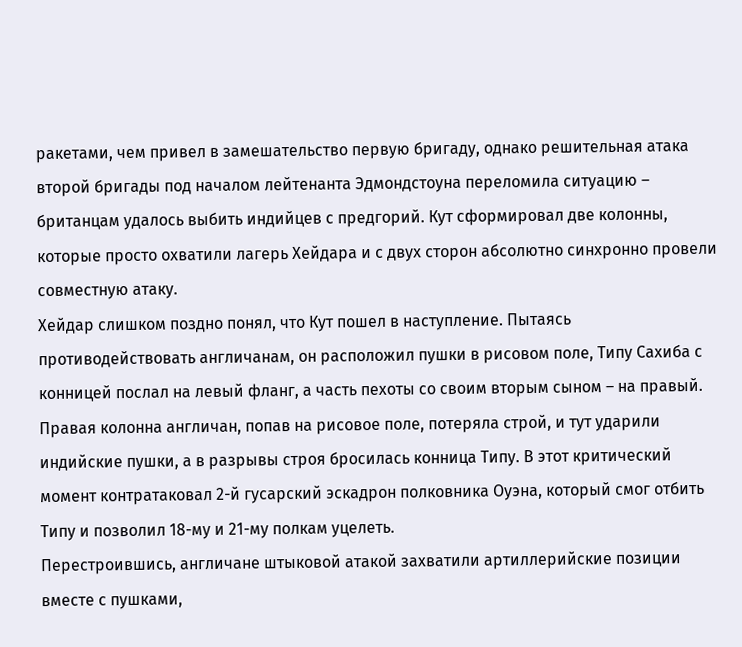ракетами, чем привел в замешательство первую бригаду, однако решительная атака второй бригады под началом лейтенанта Эдмондстоуна переломила ситуацию – британцам удалось выбить индийцев с предгорий. Кут сформировал две колонны, которые просто охватили лагерь Хейдара и с двух сторон абсолютно синхронно провели совместную атаку.
Хейдар слишком поздно понял, что Кут пошел в наступление. Пытаясь противодействовать англичанам, он расположил пушки в рисовом поле, Типу Сахиба с конницей послал на левый фланг, а часть пехоты со своим вторым сыном – на правый.
Правая колонна англичан, попав на рисовое поле, потеряла строй, и тут ударили индийские пушки, а в разрывы строя бросилась конница Типу. В этот критический момент контратаковал 2-й гусарский эскадрон полковника Оуэна, который смог отбить Типу и позволил 18-му и 21-му полкам уцелеть.
Перестроившись, англичане штыковой атакой захватили артиллерийские позиции вместе с пушками,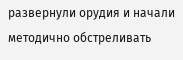развернули орудия и начали методично обстреливать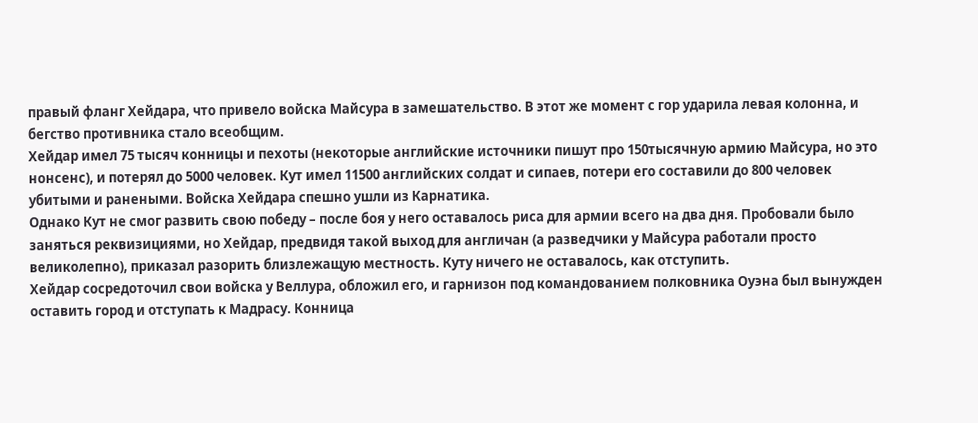правый фланг Хейдара, что привело войска Майсура в замешательство. В этот же момент с гор ударила левая колонна, и бегство противника стало всеобщим.
Хейдар имел 75 тысяч конницы и пехоты (некоторые английские источники пишут про 150тысячную армию Майсура, но это нонсенс), и потерял до 5000 человек. Кут имел 11500 английских солдат и сипаев, потери его составили до 800 человек убитыми и ранеными. Войска Хейдара спешно ушли из Карнатика.
Однако Кут не смог развить свою победу – после боя у него оставалось риса для армии всего на два дня. Пробовали было заняться реквизициями, но Хейдар, предвидя такой выход для англичан (а разведчики у Майсура работали просто великолепно), приказал разорить близлежащую местность. Куту ничего не оставалось, как отступить.
Хейдар сосредоточил свои войска у Веллура, обложил его, и гарнизон под командованием полковника Оуэна был вынужден оставить город и отступать к Мадрасу. Конница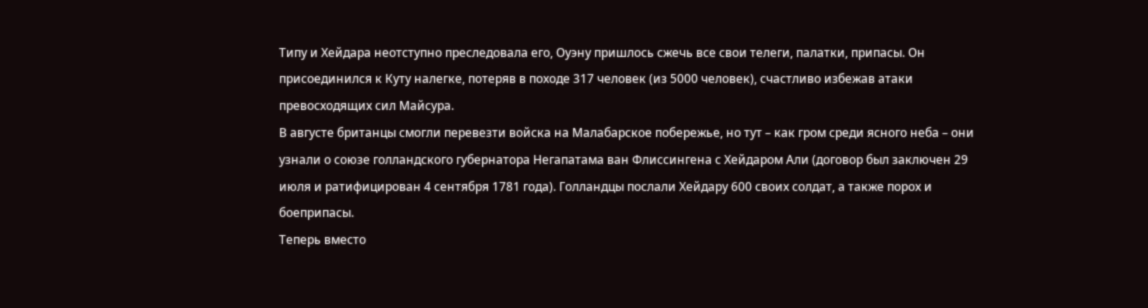Типу и Хейдара неотступно преследовала его, Оуэну пришлось сжечь все свои телеги, палатки, припасы. Он присоединился к Куту налегке, потеряв в походе 317 человек (из 5000 человек), счастливо избежав атаки превосходящих сил Майсура.
В августе британцы смогли перевезти войска на Малабарское побережье, но тут – как гром среди ясного неба – они узнали о союзе голландского губернатора Негапатама ван Флиссингена с Хейдаром Али (договор был заключен 29 июля и ратифицирован 4 сентября 1781 года). Голландцы послали Хейдару 600 своих солдат, а также порох и боеприпасы.
Теперь вместо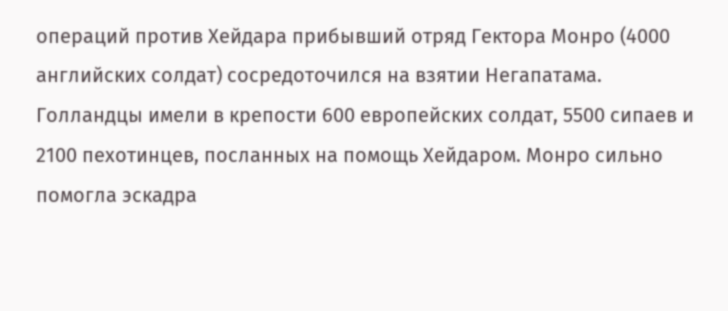операций против Хейдара прибывший отряд Гектора Монро (4000 английских солдат) сосредоточился на взятии Негапатама. Голландцы имели в крепости 600 европейских солдат, 5500 сипаев и 2100 пехотинцев, посланных на помощь Хейдаром. Монро сильно помогла эскадра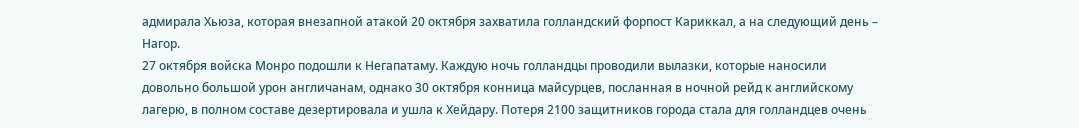адмирала Хьюза, которая внезапной атакой 20 октября захватила голландский форпост Кариккал, а на следующий день – Нагор.
27 октября войска Монро подошли к Негапатаму. Каждую ночь голландцы проводили вылазки, которые наносили довольно большой урон англичанам, однако 30 октября конница майсурцев, посланная в ночной рейд к английскому лагерю, в полном составе дезертировала и ушла к Хейдару. Потеря 2100 защитников города стала для голландцев очень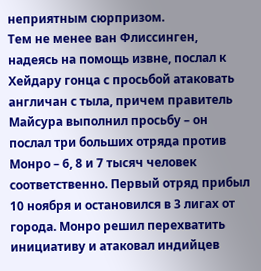неприятным сюрпризом.
Тем не менее ван Флиссинген, надеясь на помощь извне, послал к Хейдару гонца с просьбой атаковать англичан с тыла, причем правитель Майсура выполнил просьбу – он послал три больших отряда против Монро – 6, 8 и 7 тысяч человек соответственно. Первый отряд прибыл 10 ноября и остановился в 3 лигах от города. Монро решил перехватить инициативу и атаковал индийцев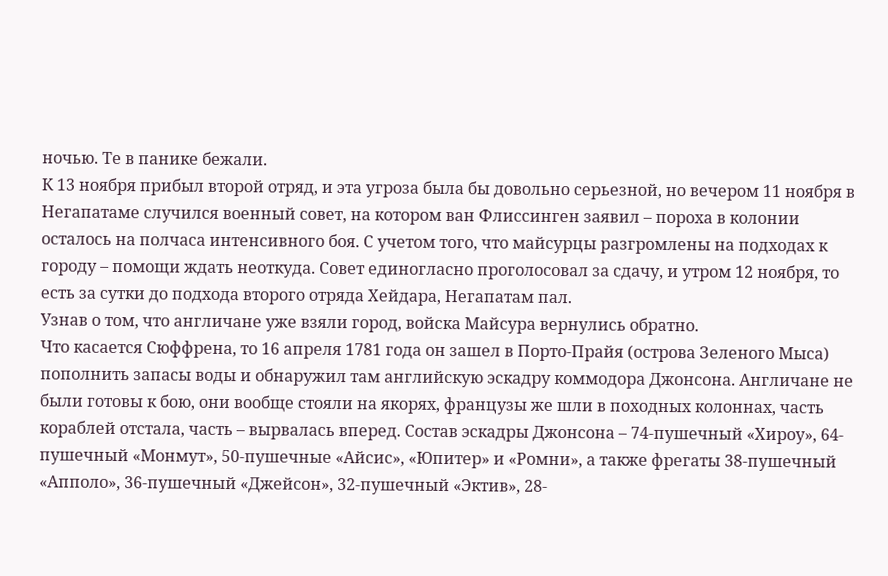ночью. Те в панике бежали.
К 13 ноября прибыл второй отряд, и эта угроза была бы довольно серьезной, но вечером 11 ноября в Негапатаме случился военный совет, на котором ван Флиссинген заявил – пороха в колонии осталось на полчаса интенсивного боя. С учетом того, что майсурцы разгромлены на подходах к городу – помощи ждать неоткуда. Совет единогласно проголосовал за сдачу, и утром 12 ноября, то есть за сутки до подхода второго отряда Хейдара, Негапатам пал.
Узнав о том, что англичане уже взяли город, войска Майсура вернулись обратно.
Что касается Сюффрена, то 16 апреля 1781 года он зашел в Порто-Прайя (острова Зеленого Мыса) пополнить запасы воды и обнаружил там английскую эскадру коммодора Джонсона. Англичане не были готовы к бою, они вообще стояли на якорях, французы же шли в походных колоннах, часть кораблей отстала, часть – вырвалась вперед. Состав эскадры Джонсона – 74-пушечный «Хироу», 64-пушечный «Монмут», 50-пушечные «Айсис», «Юпитер» и «Ромни», а также фрегаты 38-пушечный «Апполо», 36-пушечный «Джейсон», 32-пушечный «Эктив», 28-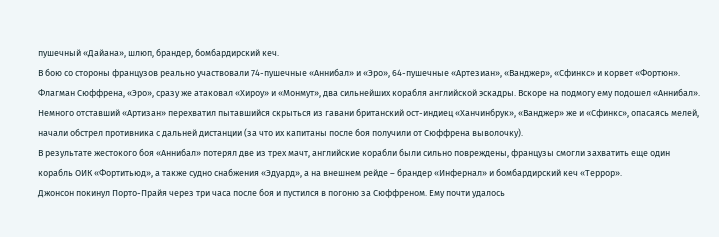пушечный «Дайана», шлюп, брандер, бомбардирский кеч.
В бою со стороны французов реально участвовали 74-пушечные «Аннибал» и «Эро», 64-пушечные «Артезиан», «Ванджер», «Сфинкс» и корвет «Фортюн». Флагман Сюффрена, «Эро», сразу же атаковал «Хироу» и «Монмут», два сильнейших корабля английской эскадры. Вскоре на подмогу ему подошел «Аннибал». Немного отставший «Артизан» перехватил пытавшийся скрыться из гавани британский ост-индиец «Ханчинбрук», «Ванджер» же и «Сфинкс», опасаясь мелей, начали обстрел противника с дальней дистанции (за что их капитаны после боя получили от Сюффрена выволочку).
В результате жестокого боя «Аннибал» потерял две из трех мачт, английские корабли были сильно повреждены, французы смогли захватить еще один корабль ОИК «Фортитьюд», а также судно снабжения «Эдуард», а на внешнем рейде – брандер «Инфернал» и бомбардирский кеч «Террор».
Джонсон покинул Порто-Прайя через три часа после боя и пустился в погоню за Сюффреном. Ему почти удалось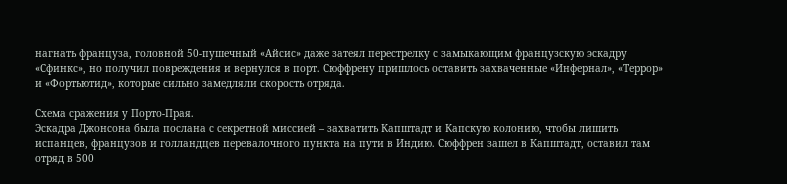нагнать француза, головной 50-пушечный «Айсис» даже затеял перестрелку с замыкающим французскую эскадру «Сфинкс», но получил повреждения и вернулся в порт. Сюффрену пришлось оставить захваченные «Инфернал», «Террор» и «Фортьютид», которые сильно замедляли скорость отряда.

Схема сражения у Порто-Прая.
Эскадра Джонсона была послана с секретной миссией – захватить Капштадт и Капскую колонию, чтобы лишить испанцев, французов и голландцев перевалочного пункта на пути в Индию. Сюффрен зашел в Капштадт, оставил там отряд в 500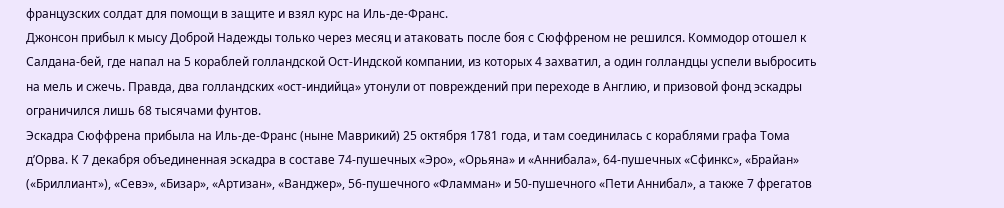французских солдат для помощи в защите и взял курс на Иль-де-Франс.
Джонсон прибыл к мысу Доброй Надежды только через месяц и атаковать после боя с Сюффреном не решился. Коммодор отошел к Салдана-бей, где напал на 5 кораблей голландской Ост-Индской компании, из которых 4 захватил, а один голландцы успели выбросить на мель и сжечь. Правда, два голландских «ост-индийца» утонули от повреждений при переходе в Англию, и призовой фонд эскадры ограничился лишь 68 тысячами фунтов.
Эскадра Сюффрена прибыла на Иль-де-Франс (ныне Маврикий) 25 октября 1781 года, и там соединилась с кораблями графа Тома д’Орва. К 7 декабря объединенная эскадра в составе 74-пушечных «Эро», «Орьяна» и «Аннибала», 64-пушечных «Сфинкс», «Брайан» («Бриллиант»), «Севэ», «Бизар», «Артизан», «Ванджер», 56-пушечного «Фламман» и 50-пушечного «Пети Аннибал», а также 7 фрегатов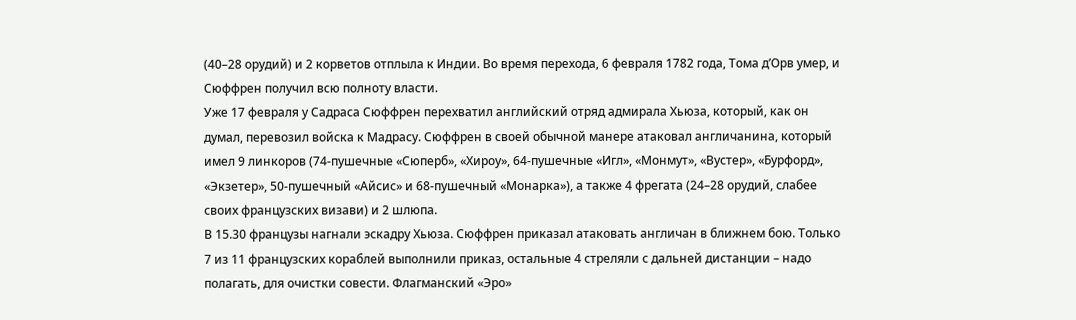(40–28 орудий) и 2 корветов отплыла к Индии. Во время перехода, 6 февраля 1782 года, Тома д’Орв умер, и Сюффрен получил всю полноту власти.
Уже 17 февраля у Садраса Сюффрен перехватил английский отряд адмирала Хьюза, который, как он думал, перевозил войска к Мадрасу. Сюффрен в своей обычной манере атаковал англичанина, который имел 9 линкоров (74-пушечные «Сюперб», «Хироу», 64-пушечные «Игл», «Монмут», «Вустер», «Бурфорд», «Экзетер», 50-пушечный «Айсис» и 68-пушечный «Монарка»), а также 4 фрегата (24–28 орудий, слабее своих французских визави) и 2 шлюпа.
В 15.30 французы нагнали эскадру Хьюза. Сюффрен приказал атаковать англичан в ближнем бою. Только 7 из 11 французских кораблей выполнили приказ, остальные 4 стреляли с дальней дистанции – надо полагать, для очистки совести. Флагманский «Эро»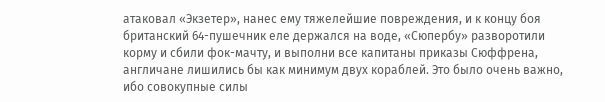атаковал «Экзетер», нанес ему тяжелейшие повреждения, и к концу боя британский 64-пушечник еле держался на воде, «Сюпербу» разворотили корму и сбили фок-мачту, и выполни все капитаны приказы Сюффрена, англичане лишились бы как минимум двух кораблей. Это было очень важно, ибо совокупные силы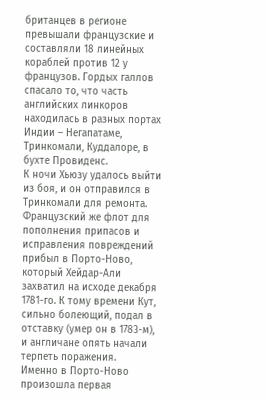британцев в регионе превышали французские и составляли 18 линейных кораблей против 12 у французов. Гордых галлов спасало то, что часть английских линкоров находилась в разных портах Индии – Негапатаме, Тринкомали, Куддалоре, в бухте Провиденс.
К ночи Хьюзу удалось выйти из боя, и он отправился в Тринкомали для ремонта. Французский же флот для пополнения припасов и исправления повреждений прибыл в Порто-Ново, который Хейдар-Али захватил на исходе декабря 1781-го. К тому времени Кут, сильно болеющий, подал в отставку (умер он в 1783-м), и англичане опять начали терпеть поражения.
Именно в Порто-Ново произошла первая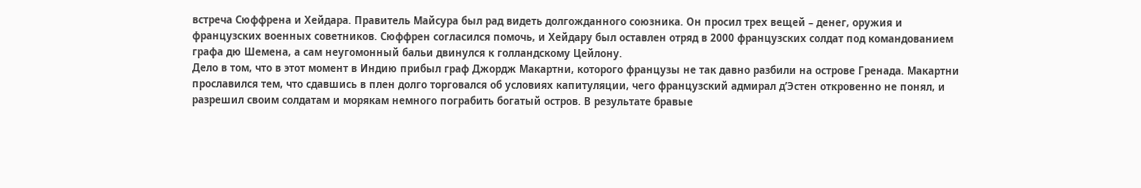встреча Сюффрена и Хейдара. Правитель Майсура был рад видеть долгожданного союзника. Он просил трех вещей – денег, оружия и французских военных советников. Сюффрен согласился помочь, и Хейдару был оставлен отряд в 2000 французских солдат под командованием графа дю Шемена, а сам неугомонный бальи двинулся к голландскому Цейлону.
Дело в том, что в этот момент в Индию прибыл граф Джордж Макартни, которого французы не так давно разбили на острове Гренада. Макартни прославился тем, что сдавшись в плен долго торговался об условиях капитуляции, чего французский адмирал д’Эстен откровенно не понял, и разрешил своим солдатам и морякам немного пограбить богатый остров. В результате бравые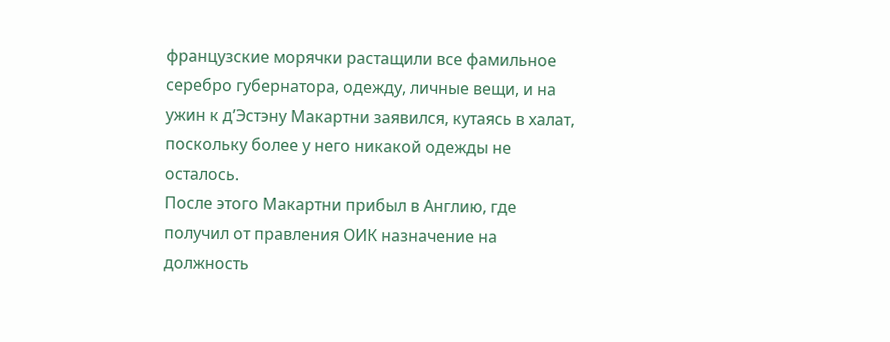французские морячки растащили все фамильное серебро губернатора, одежду, личные вещи, и на ужин к д’Эстэну Макартни заявился, кутаясь в халат, поскольку более у него никакой одежды не осталось.
После этого Макартни прибыл в Англию, где получил от правления ОИК назначение на должность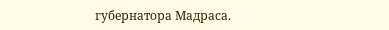губернатора Мадраса.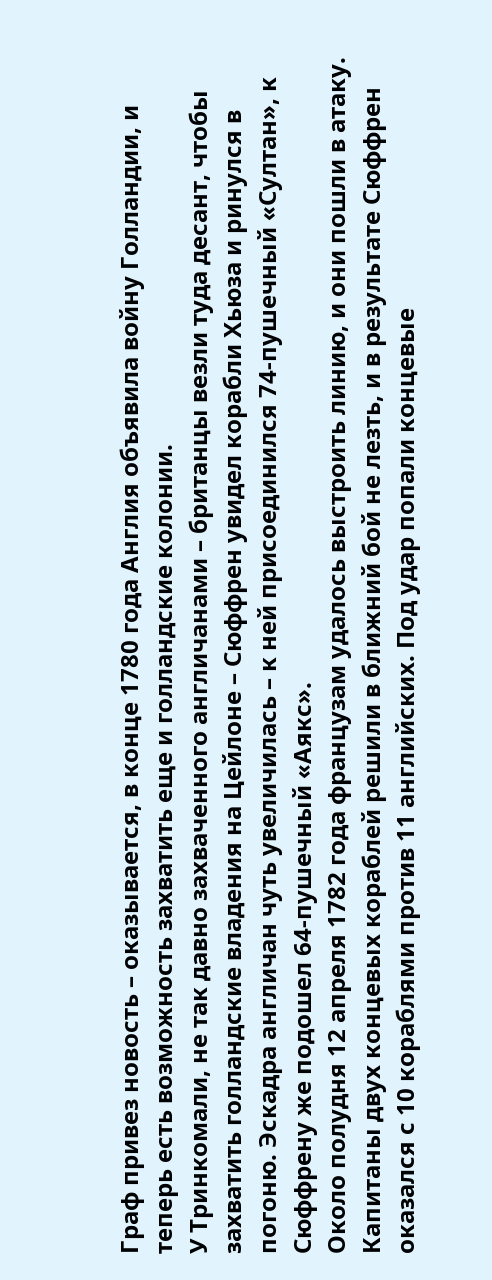Граф привез новость – оказывается, в конце 1780 года Англия объявила войну Голландии, и теперь есть возможность захватить еще и голландские колонии.
У Тринкомали, не так давно захваченного англичанами – британцы везли туда десант, чтобы захватить голландские владения на Цейлоне – Сюффрен увидел корабли Хьюза и ринулся в погоню. Эскадра англичан чуть увеличилась – к ней присоединился 74-пушечный «Султан», к Сюффрену же подошел 64-пушечный «Аякс».
Около полудня 12 апреля 1782 года французам удалось выстроить линию, и они пошли в атаку. Капитаны двух концевых кораблей решили в ближний бой не лезть, и в результате Сюффрен оказался с 10 кораблями против 11 английских. Под удар попали концевые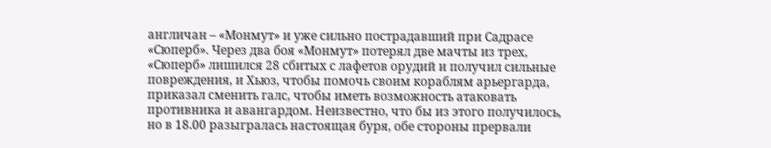англичан – «Монмут» и уже сильно пострадавший при Садрасе «Сюперб». Через два боя «Монмут» потерял две мачты из трех, «Сюперб» лишился 28 сбитых с лафетов орудий и получил сильные повреждения, и Хьюз, чтобы помочь своим кораблям арьергарда, приказал сменить галс, чтобы иметь возможность атаковать противника и авангардом. Неизвестно, что бы из этого получилось, но в 18.00 разыгралась настоящая буря, обе стороны прервали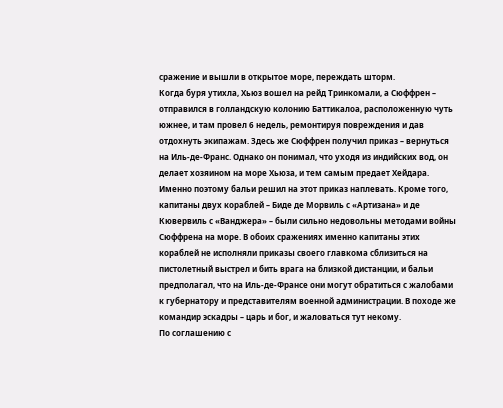сражение и вышли в открытое море, переждать шторм.
Когда буря утихла, Хьюз вошел на рейд Тринкомали, а Сюффрен – отправился в голландскую колонию Баттикалоа, расположенную чуть южнее, и там провел 6 недель, ремонтируя повреждения и дав отдохнуть экипажам. Здесь же Сюффрен получил приказ – вернуться на Иль-де-Франс. Однако он понимал, что уходя из индийских вод, он делает хозяином на море Хьюза, и тем самым предает Хейдара. Именно поэтому бальи решил на этот приказ наплевать. Кроме того, капитаны двух кораблей – Биде де Морвиль с «Артизана» и де Кювервиль с «Ванджера» – были сильно недовольны методами войны Сюффрена на море. В обоих сражениях именно капитаны этих кораблей не исполняли приказы своего главкома сблизиться на пистолетный выстрел и бить врага на близкой дистанции, и бальи предполагал, что на Иль-де-Франсе они могут обратиться с жалобами к губернатору и представителям военной администрации. В походе же командир эскадры – царь и бог, и жаловаться тут некому.
По соглашению с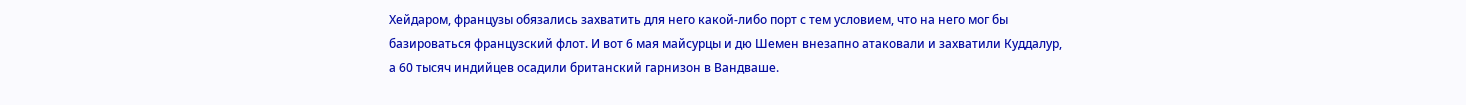Хейдаром, французы обязались захватить для него какой-либо порт с тем условием, что на него мог бы базироваться французский флот. И вот 6 мая майсурцы и дю Шемен внезапно атаковали и захватили Куддалур, а 60 тысяч индийцев осадили британский гарнизон в Вандваше.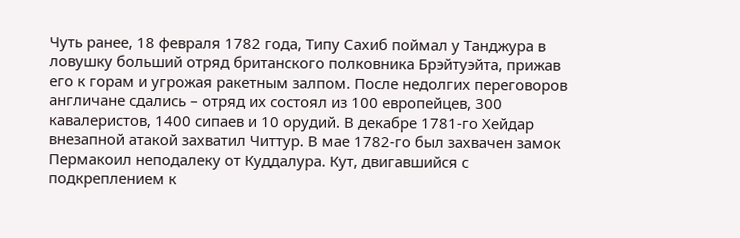Чуть ранее, 18 февраля 1782 года, Типу Сахиб поймал у Танджура в ловушку больший отряд британского полковника Брэйтуэйта, прижав его к горам и угрожая ракетным залпом. После недолгих переговоров англичане сдались – отряд их состоял из 100 европейцев, 300 кавалеристов, 1400 сипаев и 10 орудий. В декабре 1781-го Хейдар внезапной атакой захватил Читтур. В мае 1782-го был захвачен замок Пермакоил неподалеку от Куддалура. Кут, двигавшийся с подкреплением к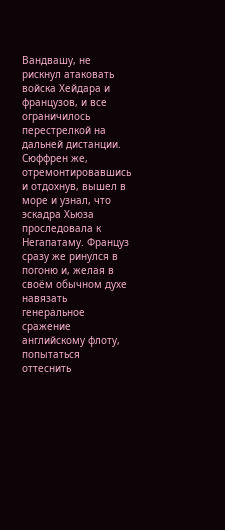Вандвашу, не рискнул атаковать войска Хейдара и французов, и все ограничилось перестрелкой на дальней дистанции.
Сюффрен же, отремонтировавшись и отдохнув, вышел в море и узнал, что эскадра Хьюза проследовала к Негапатаму. Француз сразу же ринулся в погоню и, желая в своём обычном духе навязать генеральное сражение английскому флоту, попытаться оттеснить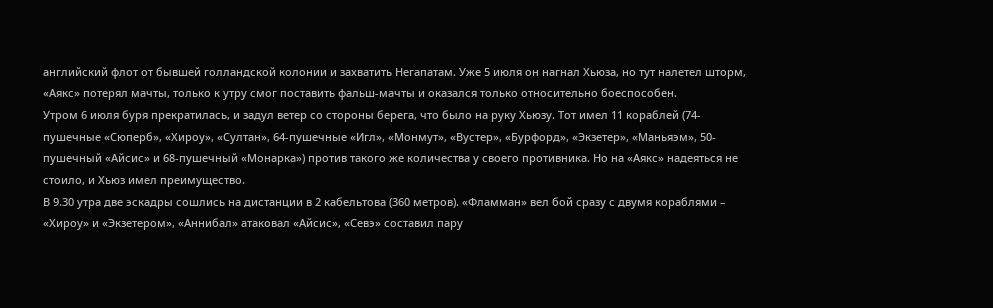английский флот от бывшей голландской колонии и захватить Негапатам. Уже 5 июля он нагнал Хьюза, но тут налетел шторм, «Аякс» потерял мачты, только к утру смог поставить фальш-мачты и оказался только относительно боеспособен.
Утром 6 июля буря прекратилась, и задул ветер со стороны берега, что было на руку Хьюзу. Тот имел 11 кораблей (74-пушечные «Сюперб», «Хироу», «Султан», 64-пушечные «Игл», «Монмут», «Вустер», «Бурфорд», «Экзетер», «Маньяэм», 50-пушечный «Айсис» и 68-пушечный «Монарка») против такого же количества у своего противника. Но на «Аякс» надеяться не стоило, и Хьюз имел преимущество.
В 9.30 утра две эскадры сошлись на дистанции в 2 кабельтова (360 метров). «Фламман» вел бой сразу с двумя кораблями – «Хироу» и «Экзетером», «Аннибал» атаковал «Айсис», «Севэ» составил пару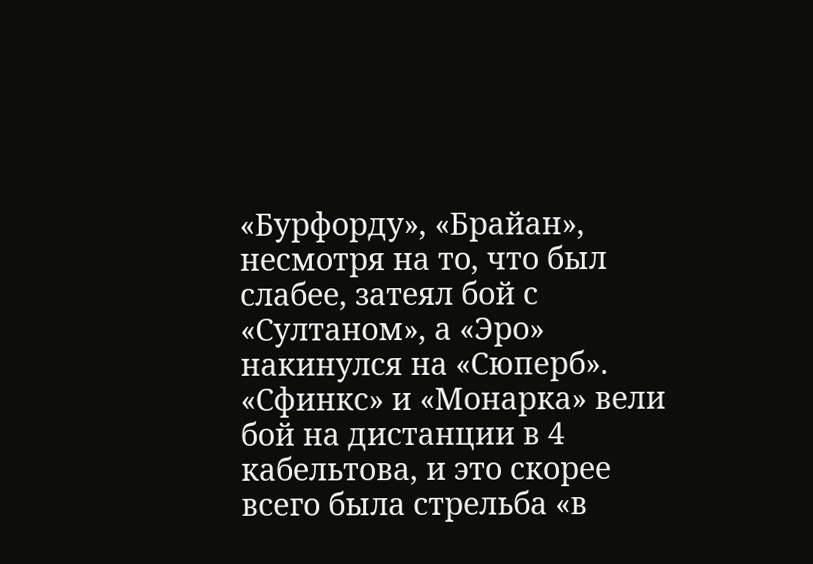«Бурфорду», «Брайан», несмотря на то, что был слабее, затеял бой с «Султаном», а «Эро» накинулся на «Сюперб». «Сфинкс» и «Монарка» вели бой на дистанции в 4 кабельтова, и это скорее всего была стрельба «в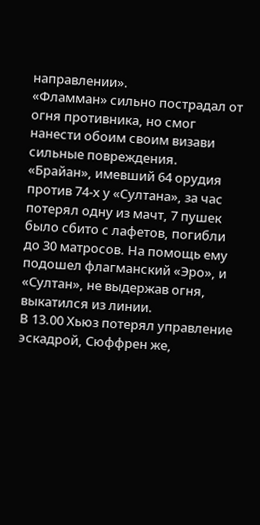направлении».
«Фламман» сильно пострадал от огня противника, но смог нанести обоим своим визави сильные повреждения. «Брайан», имевший 64 орудия против 74-х у «Султана», за час потерял одну из мачт, 7 пушек было сбито с лафетов, погибли до 30 матросов. На помощь ему подошел флагманский «Эро», и «Султан», не выдержав огня, выкатился из линии.
В 13.00 Хьюз потерял управление эскадрой, Сюффрен же,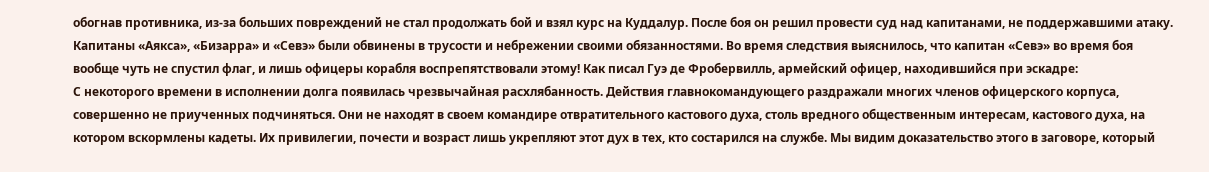обогнав противника, из-за больших повреждений не стал продолжать бой и взял курс на Куддалур. После боя он решил провести суд над капитанами, не поддержавшими атаку. Капитаны «Аякса», «Бизарра» и «Севэ» были обвинены в трусости и небрежении своими обязанностями. Во время следствия выяснилось, что капитан «Севэ» во время боя вообще чуть не спустил флаг, и лишь офицеры корабля воспрепятствовали этому! Как писал Гуэ де Фробервилль, армейский офицер, находившийся при эскадре:
С некоторого времени в исполнении долга появилась чрезвычайная расхлябанность. Действия главнокомандующего раздражали многих членов офицерского корпуса, совершенно не приученных подчиняться. Они не находят в своем командире отвратительного кастового духа, столь вредного общественным интересам, кастового духа, на котором вскормлены кадеты. Их привилегии, почести и возраст лишь укрепляют этот дух в тех, кто состарился на службе. Мы видим доказательство этого в заговоре, который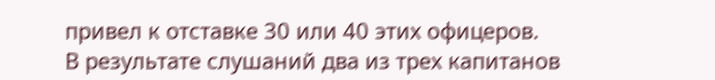привел к отставке 30 или 40 этих офицеров.
В результате слушаний два из трех капитанов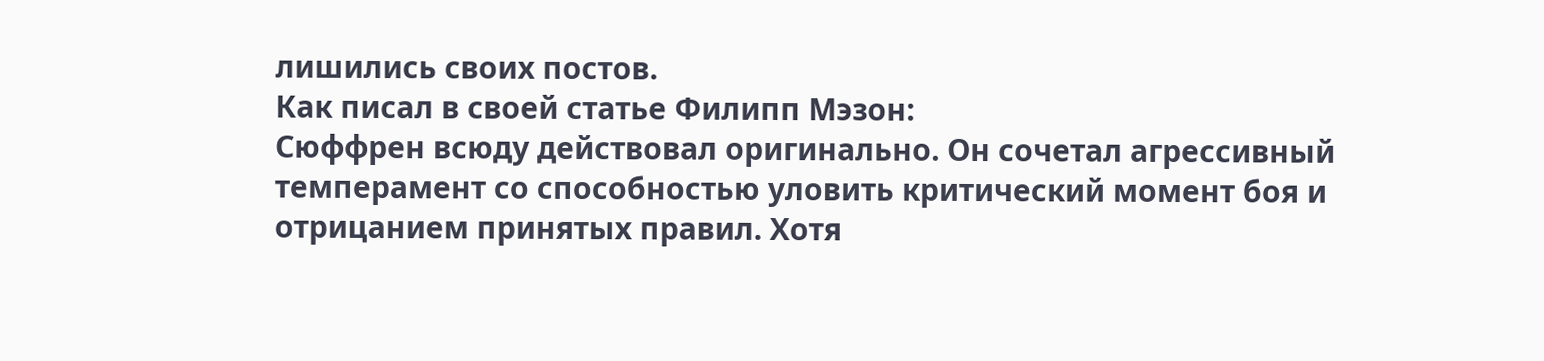лишились своих постов.
Как писал в своей статье Филипп Мэзон:
Сюффрен всюду действовал оригинально. Он сочетал агрессивный темперамент со способностью уловить критический момент боя и отрицанием принятых правил. Хотя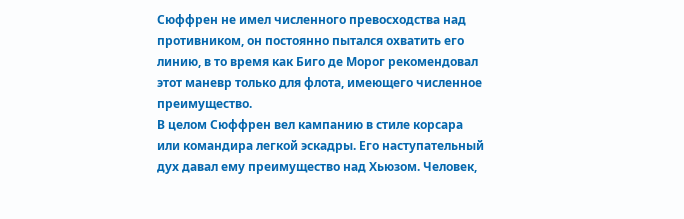Сюффрен не имел численного превосходства над противником, он постоянно пытался охватить его линию, в то время как Биго де Морог рекомендовал этот маневр только для флота, имеющего численное преимущество.
В целом Сюффрен вел кампанию в стиле корсара или командира легкой эскадры. Его наступательный дух давал ему преимущество над Хьюзом. Человек,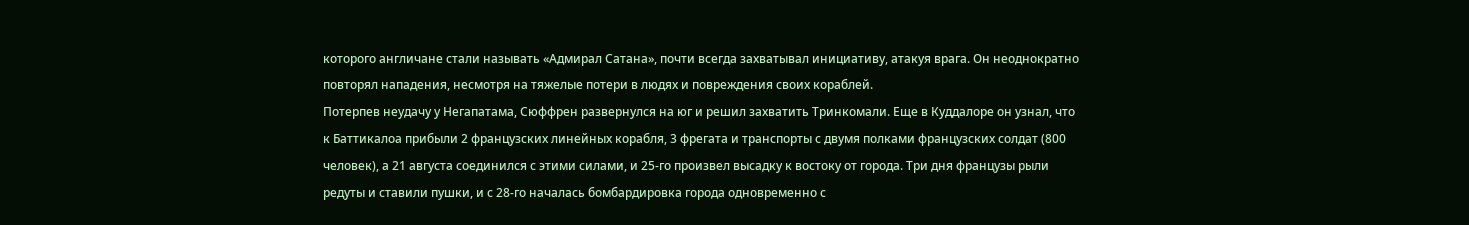которого англичане стали называть «Адмирал Сатана», почти всегда захватывал инициативу, атакуя врага. Он неоднократно повторял нападения, несмотря на тяжелые потери в людях и повреждения своих кораблей.
Потерпев неудачу у Негапатама, Сюффрен развернулся на юг и решил захватить Тринкомали. Еще в Куддалоре он узнал, что к Баттикалоа прибыли 2 французских линейных корабля, 3 фрегата и транспорты с двумя полками французских солдат (800 человек), а 21 августа соединился с этими силами, и 25-го произвел высадку к востоку от города. Три дня французы рыли редуты и ставили пушки, и с 28-го началась бомбардировка города одновременно с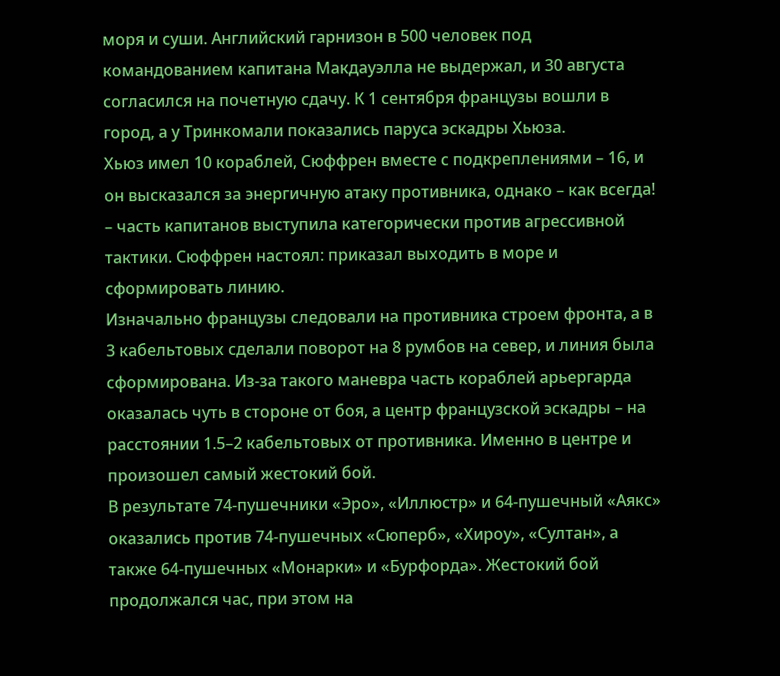моря и суши. Английский гарнизон в 500 человек под командованием капитана Макдауэлла не выдержал, и 30 августа согласился на почетную сдачу. К 1 сентября французы вошли в город, а у Тринкомали показались паруса эскадры Хьюза.
Хьюз имел 10 кораблей, Сюффрен вместе с подкреплениями – 16, и он высказался за энергичную атаку противника, однако – как всегда! – часть капитанов выступила категорически против агрессивной тактики. Сюффрен настоял: приказал выходить в море и сформировать линию.
Изначально французы следовали на противника строем фронта, а в 3 кабельтовых сделали поворот на 8 румбов на север, и линия была сформирована. Из-за такого маневра часть кораблей арьергарда оказалась чуть в стороне от боя, а центр французской эскадры – на расстоянии 1.5–2 кабельтовых от противника. Именно в центре и произошел самый жестокий бой.
В результате 74-пушечники «Эро», «Иллюстр» и 64-пушечный «Аякс» оказались против 74-пушечных «Сюперб», «Хироу», «Султан», а также 64-пушечных «Монарки» и «Бурфорда». Жестокий бой продолжался час, при этом на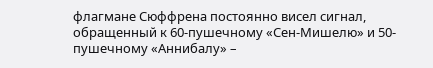флагмане Сюффрена постоянно висел сигнал, обращенный к 60-пушечному «Сен-Мишелю» и 50-пушечному «Аннибалу» –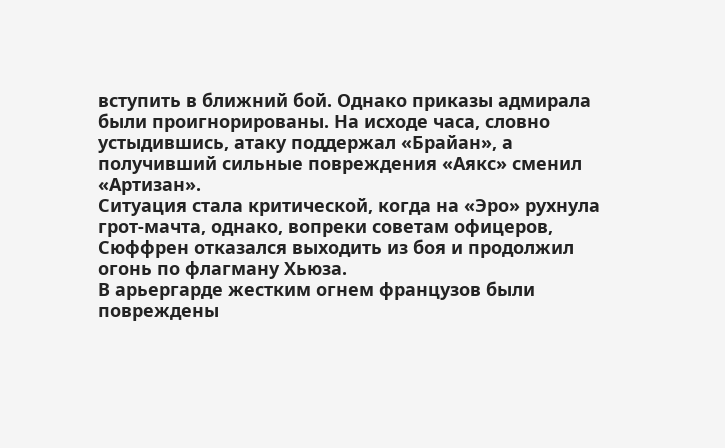вступить в ближний бой. Однако приказы адмирала были проигнорированы. На исходе часа, словно устыдившись, атаку поддержал «Брайан», а получивший сильные повреждения «Аякс» сменил «Артизан».
Ситуация стала критической, когда на «Эро» рухнула грот-мачта, однако, вопреки советам офицеров, Сюффрен отказался выходить из боя и продолжил огонь по флагману Хьюза.
В арьергарде жестким огнем французов были повреждены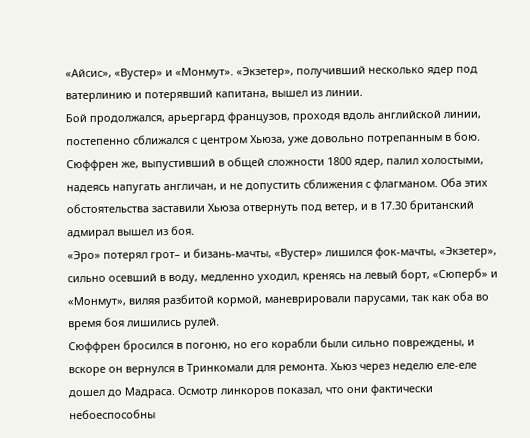«Айсис», «Вустер» и «Монмут». «Экзетер», получивший несколько ядер под ватерлинию и потерявший капитана, вышел из линии.
Бой продолжался, арьергард французов, проходя вдоль английской линии, постепенно сближался с центром Хьюза, уже довольно потрепанным в бою. Сюффрен же, выпустивший в общей сложности 1800 ядер, палил холостыми, надеясь напугать англичан, и не допустить сближения с флагманом. Оба этих обстоятельства заставили Хьюза отвернуть под ветер, и в 17.30 британский адмирал вышел из боя.
«Эро» потерял грот– и бизань-мачты, «Вустер» лишился фок-мачты, «Экзетер», сильно осевший в воду, медленно уходил, кренясь на левый борт, «Сюперб» и «Монмут», виляя разбитой кормой, маневрировали парусами, так как оба во время боя лишились рулей.
Сюффрен бросился в погоню, но его корабли были сильно повреждены, и вскоре он вернулся в Тринкомали для ремонта. Хьюз через неделю еле-еле дошел до Мадраса. Осмотр линкоров показал, что они фактически небоеспособны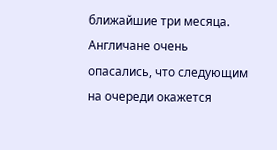ближайшие три месяца. Англичане очень опасались, что следующим на очереди окажется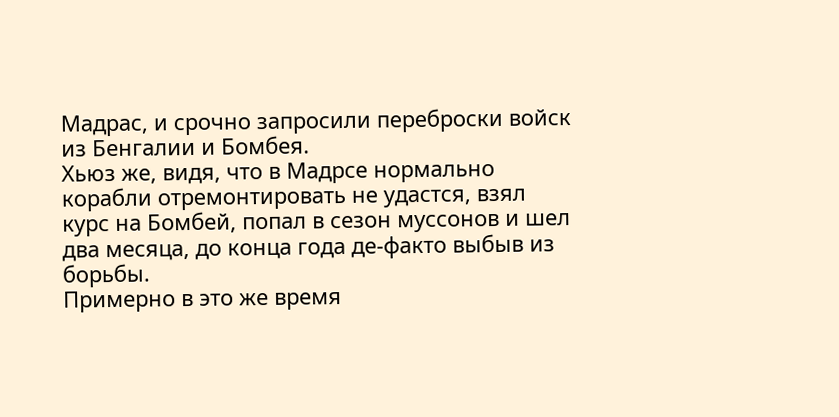Мадрас, и срочно запросили переброски войск из Бенгалии и Бомбея.
Хьюз же, видя, что в Мадрсе нормально корабли отремонтировать не удастся, взял курс на Бомбей, попал в сезон муссонов и шел два месяца, до конца года де-факто выбыв из борьбы.
Примерно в это же время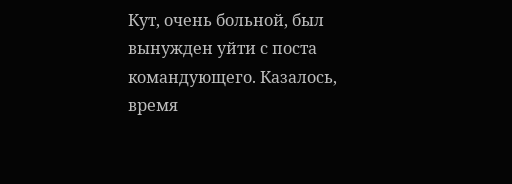Кут, очень больной, был вынужден уйти с поста командующего. Казалось, время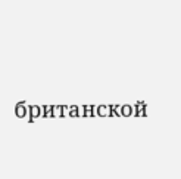британской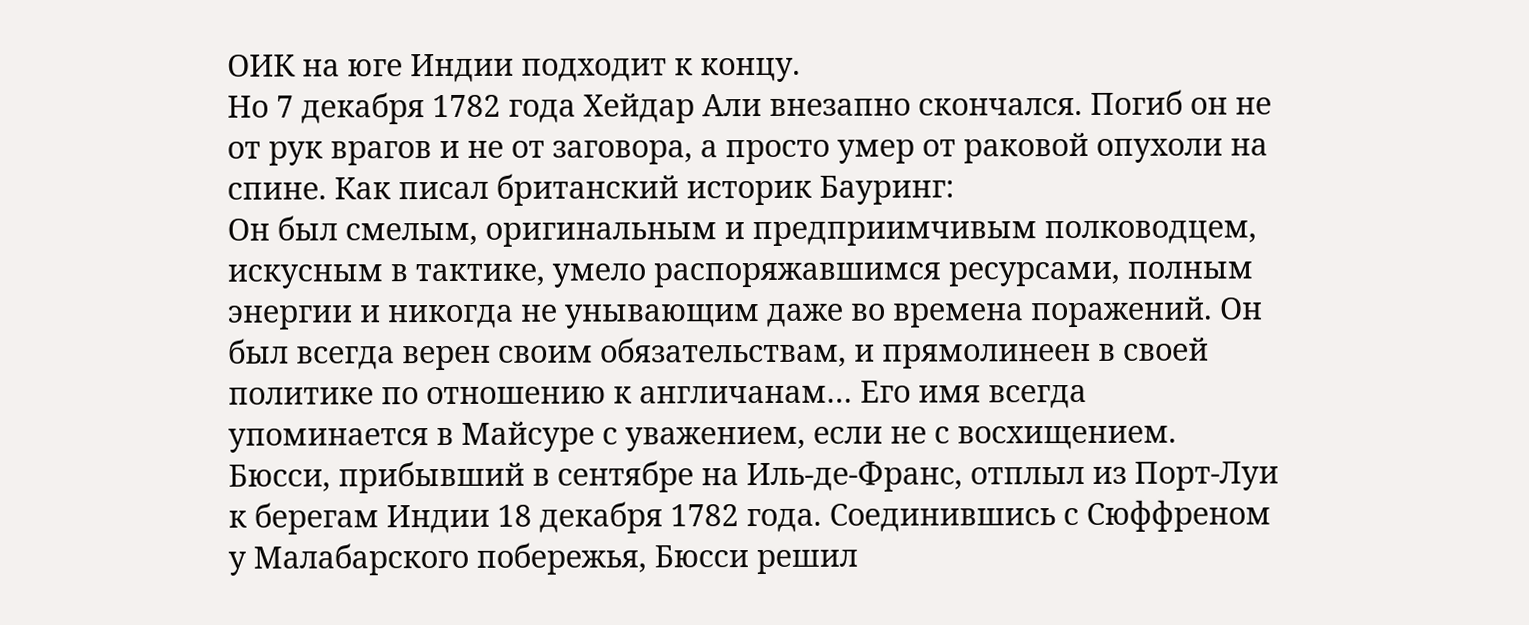ОИК на юге Индии подходит к концу.
Но 7 декабря 1782 года Хейдар Али внезапно скончался. Погиб он не от рук врагов и не от заговора, а просто умер от раковой опухоли на спине. Как писал британский историк Бауринг:
Он был смелым, оригинальным и предприимчивым полководцем, искусным в тактике, умело распоряжавшимся ресурсами, полным энергии и никогда не унывающим даже во времена поражений. Он был всегда верен своим обязательствам, и прямолинеен в своей политике по отношению к англичанам… Его имя всегда упоминается в Майсуре с уважением, если не с восхищением.
Бюсси, прибывший в сентябре на Иль-де-Франс, отплыл из Порт-Луи к берегам Индии 18 декабря 1782 года. Соединившись с Сюффреном у Малабарского побережья, Бюсси решил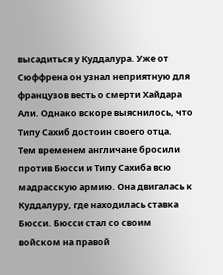высадиться у Куддалура. Уже от Сюффрена он узнал неприятную для французов весть о смерти Хайдара Али. Однако вскоре выяснилось, что Типу Сахиб достоин своего отца.
Тем временем англичане бросили против Бюсси и Типу Сахиба всю мадрасскую армию. Она двигалась к Куддалуру, где находилась ставка Бюсси. Бюсси стал со своим войском на правой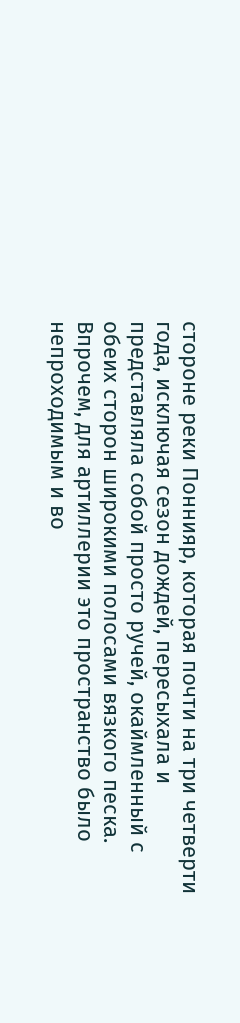стороне реки Поннияр, которая почти на три четверти года, исключая сезон дождей, пересыхала и представляла собой просто ручей, окаймленный с обеих сторон широкими полосами вязкого песка. Впрочем, для артиллерии это пространство было непроходимым и во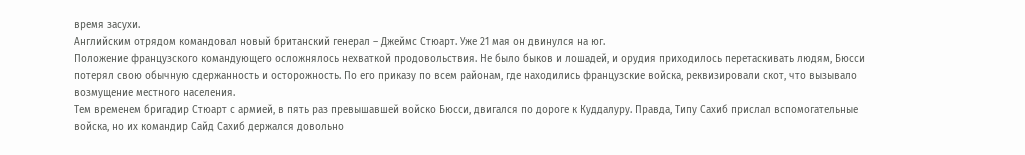время засухи.
Английским отрядом командовал новый британский генерал – Джеймс Стюарт. Уже 21 мая он двинулся на юг.
Положение французского командующего осложнялось нехваткой продовольствия. Не было быков и лошадей, и орудия приходилось перетаскивать людям, Бюсси потерял свою обычную сдержанность и осторожность. По его приказу по всем районам, где находились французские войска, реквизировали скот, что вызывало возмущение местного населения.
Тем временем бригадир Стюарт с армией, в пять раз превышавшей войско Бюсси, двигался по дороге к Куддалуру. Правда, Типу Сахиб прислал вспомогательные войска, но их командир Сайд Сахиб держался довольно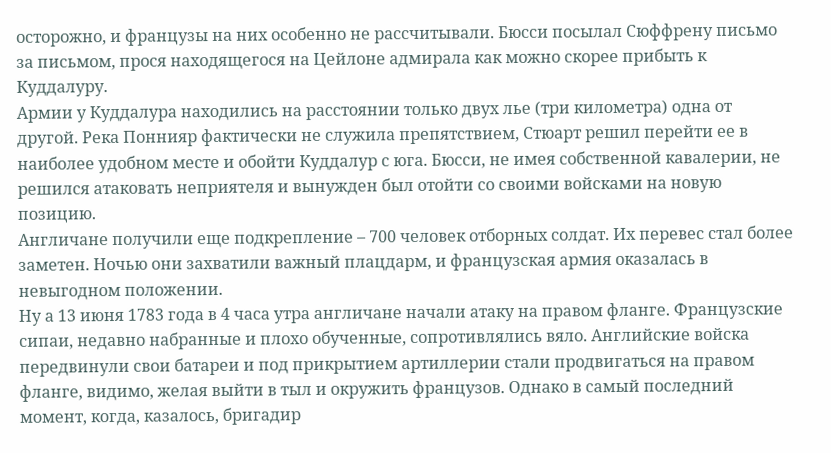осторожно, и французы на них особенно не рассчитывали. Бюсси посылал Сюффрену письмо за письмом, прося находящегося на Цейлоне адмирала как можно скорее прибыть к Куддалуру.
Армии у Куддалура находились на расстоянии только двух лье (три километра) одна от другой. Река Поннияр фактически не служила препятствием, Стюарт решил перейти ее в наиболее удобном месте и обойти Куддалур с юга. Бюсси, не имея собственной кавалерии, не решился атаковать неприятеля и вынужден был отойти со своими войсками на новую позицию.
Англичане получили еще подкрепление – 700 человек отборных солдат. Их перевес стал более заметен. Ночью они захватили важный плацдарм, и французская армия оказалась в невыгодном положении.
Ну а 13 июня 1783 года в 4 часа утра англичане начали атаку на правом фланге. Французские сипаи, недавно набранные и плохо обученные, сопротивлялись вяло. Английские войска передвинули свои батареи и под прикрытием артиллерии стали продвигаться на правом фланге, видимо, желая выйти в тыл и окружить французов. Однако в самый последний момент, когда, казалось, бригадир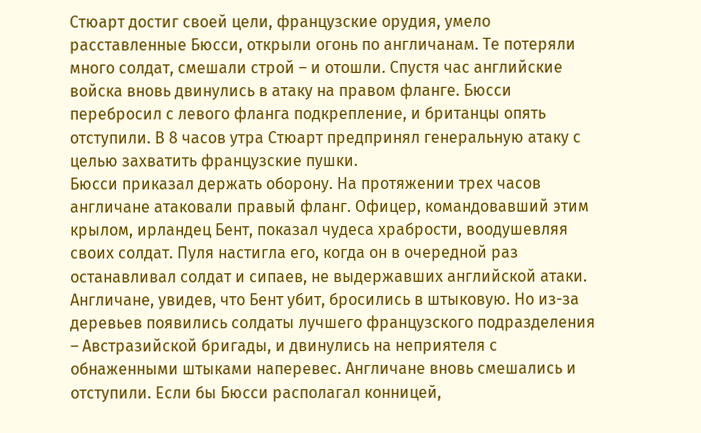Стюарт достиг своей цели, французские орудия, умело расставленные Бюсси, открыли огонь по англичанам. Те потеряли много солдат, смешали строй – и отошли. Спустя час английские войска вновь двинулись в атаку на правом фланге. Бюсси перебросил с левого фланга подкрепление, и британцы опять отступили. В 8 часов утра Стюарт предпринял генеральную атаку с целью захватить французские пушки.
Бюсси приказал держать оборону. На протяжении трех часов англичане атаковали правый фланг. Офицер, командовавший этим крылом, ирландец Бент, показал чудеса храбрости, воодушевляя своих солдат. Пуля настигла его, когда он в очередной раз останавливал солдат и сипаев, не выдержавших английской атаки. Англичане, увидев, что Бент убит, бросились в штыковую. Но из-за деревьев появились солдаты лучшего французского подразделения – Австразийской бригады, и двинулись на неприятеля с обнаженными штыками наперевес. Англичане вновь смешались и отступили. Если бы Бюсси располагал конницей,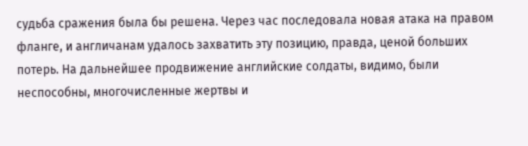судьба сражения была бы решена. Через час последовала новая атака на правом фланге, и англичанам удалось захватить эту позицию, правда, ценой больших потерь. На дальнейшее продвижение английские солдаты, видимо, были неспособны, многочисленные жертвы и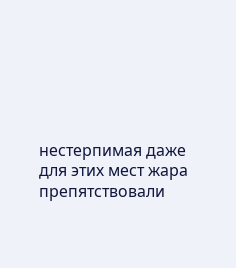нестерпимая даже для этих мест жара препятствовали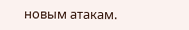новым атакам.